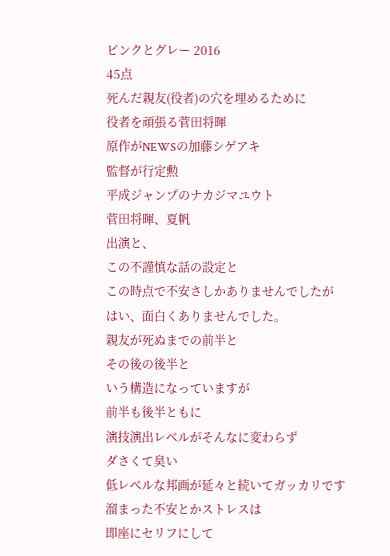ピンクとグレー 2016
45点
死んだ親友(役者)の穴を埋めるために
役者を頑張る菅田将暉
原作がNEWSの加藤シゲアキ
監督が行定勲
平成ジャンプのナカジマユウト
菅田将暉、夏帆
出演と、
この不謹慎な話の設定と
この時点で不安さしかありませんでしたが
はい、面白くありませんでした。
親友が死ぬまでの前半と
その後の後半と
いう構造になっていますが
前半も後半ともに
演技演出レベルがそんなに変わらず
ダさくて臭い
低レベルな邦画が延々と続いてガッカリです
溜まった不安とかストレスは
即座にセリフにして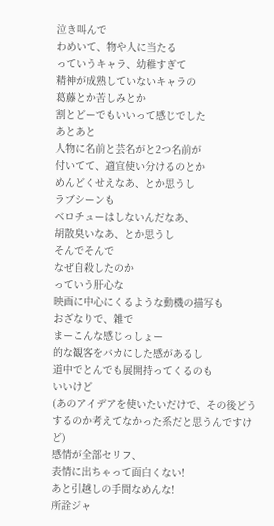泣き叫んで
わめいて、物や人に当たる
っていうキャラ、幼稚すぎて
精神が成熟していないキャラの
葛藤とか苦しみとか
割とどーでもいいって感じでした
あとあと
人物に名前と芸名がと2つ名前が
付いてて、適宜使い分けるのとか
めんどくせえなあ、とか思うし
ラブシーンも
ベロチューはしないんだなあ、
胡散臭いなあ、とか思うし
そんでそんで
なぜ自殺したのか
っていう肝心な
映画に中心にくるような動機の描写も
おざなりで、雑で
まーこんな感じっしょー
的な観客をバカにした感があるし
道中でとんでも展開持ってくるのも
いいけど
(あのアイデアを使いたいだけで、その後どうするのか考えてなかった系だと思うんですけど)
感情が全部セリフ、
表情に出ちゃって面白くない!
あと引越しの手間なめんな!
所詮ジャ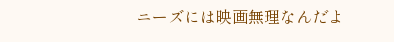ニーズには映画無理なんだよ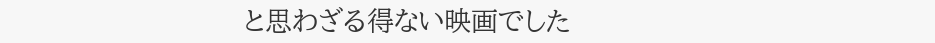と思わざる得ない映画でした